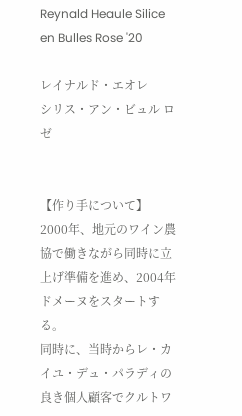Reynald Heaule Silice en Bulles Rose '20

レイナルド・エオレ
シリス・アン・ビュル ロゼ


【作り手について】
2000年、地元のワイン農協で働きながら同時に立上げ準備を進め、2004年ドメーヌをスタートする。
同時に、当時からレ・カイユ・デュ・パラディの良き個人顧客でクルトワ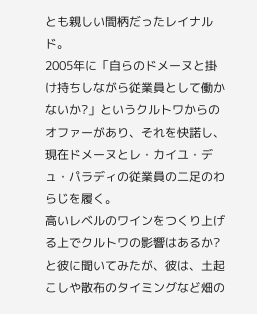とも親しい間柄だったレイナルド。
2005年に「自らのドメーヌと掛け持ちしながら従業員として働かないか?」というクルトワからのオファーがあり、それを快諾し、現在ドメーヌとレ・カイユ・デュ・パラディの従業員の二足のわらじを履く。
高いレベルのワインをつくり上げる上でクルトワの影響はあるか?と彼に聞いてみたが、彼は、土起こしや散布のタイミングなど畑の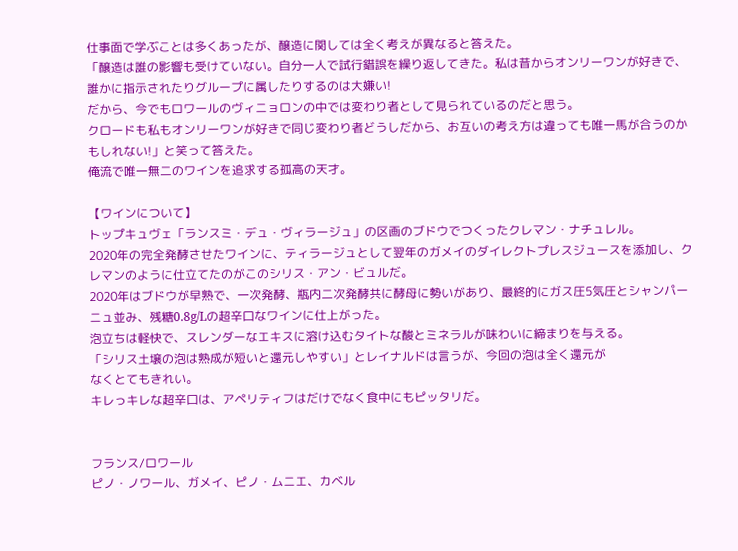仕事面で学ぶことは多くあったが、醸造に関しては全く考えが異なると答えた。
「醸造は誰の影響も受けていない。自分一人で試行錯誤を繰り返してきた。私は昔からオンリーワンが好きで、誰かに指示されたりグループに属したりするのは大嫌い!
だから、今でもロワールのヴィニョロンの中では変わり者として見られているのだと思う。
クロードも私もオンリーワンが好きで同じ変わり者どうしだから、お互いの考え方は違っても唯一馬が合うのかもしれない!」と笑って答えた。
俺流で唯一無二のワインを追求する孤高の天才。

【ワインについて】
トップキュヴェ「ランスミ・デュ・ヴィラージュ」の区画のブドウでつくったクレマン・ナチュレル。
2020年の完全発酵させたワインに、ティラージュとして翌年のガメイのダイレクトプレスジュースを添加し、クレマンのように仕立てたのがこのシリス・アン・ビュルだ。
2020年はブドウが早熟で、一次発酵、瓶内二次発酵共に酵母に勢いがあり、最終的にガス圧5気圧とシャンパーニュ並み、残糖0.8g/Lの超辛口なワインに仕上がった。
泡立ちは軽快で、スレンダーなエキスに溶け込むタイトな酸とミネラルが味わいに締まりを与える。
「シリス土壌の泡は熟成が短いと還元しやすい」とレイナルドは言うが、今回の泡は全く還元が
なくとてもきれい。
キレっキレな超辛口は、アペリティフはだけでなく食中にもピッタリだ。


フランス/ロワール
ピノ・ノワール、ガメイ、ピノ・ムニエ、カベル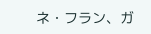ネ・フラン、ガ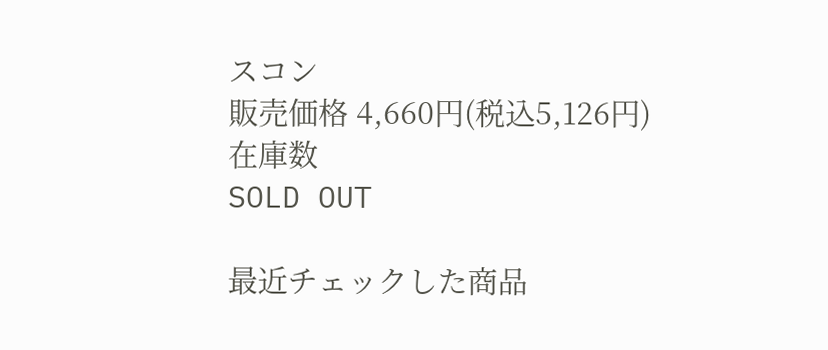スコン
販売価格 4,660円(税込5,126円)
在庫数
SOLD OUT

最近チェックした商品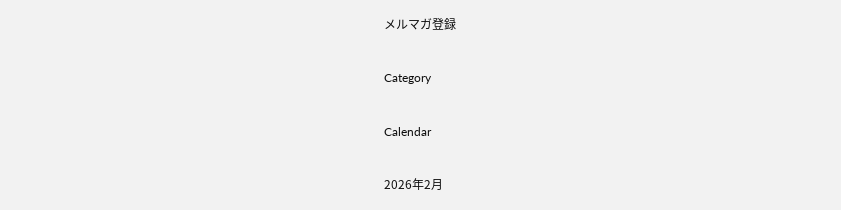メルマガ登録

Category

Calendar

2026年2月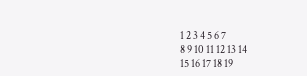1 2 3 4 5 6 7
8 9 10 11 12 13 14
15 16 17 18 19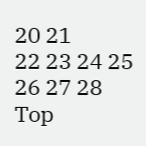20 21
22 23 24 25 26 27 28
Top